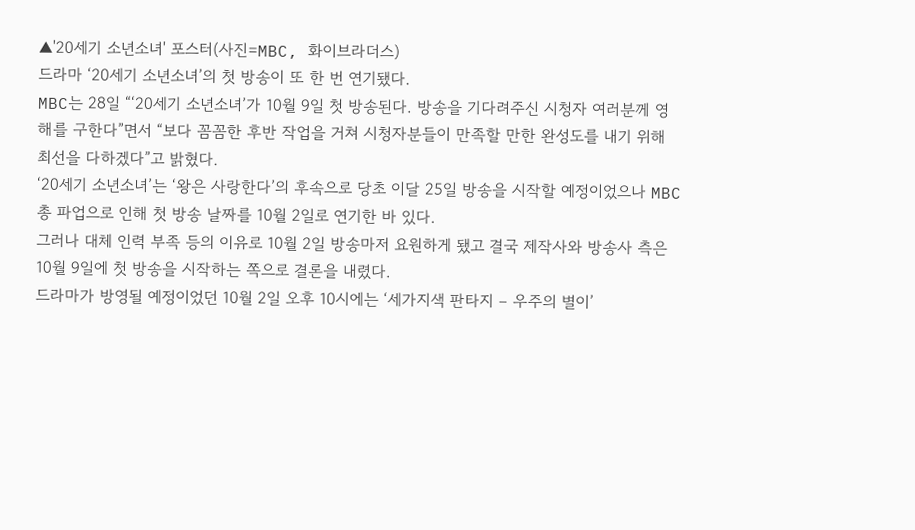▲'20세기 소년소녀' 포스터(사진=MBC, 화이브라더스)
드라마 ‘20세기 소년소녀’의 첫 방송이 또 한 번 연기됐다.
MBC는 28일 “‘20세기 소년소녀’가 10월 9일 첫 방송된다. 방송을 기다려주신 시청자 여러분께 영해를 구한다”면서 “보다 꼼꼼한 후반 작업을 거쳐 시청자분들이 만족할 만한 완성도를 내기 위해 최선을 다하겠다”고 밝혔다.
‘20세기 소년소녀’는 ‘왕은 사랑한다’의 후속으로 당초 이달 25일 방송을 시작할 예정이었으나 MBC 총 파업으로 인해 첫 방송 날짜를 10월 2일로 연기한 바 있다.
그러나 대체 인력 부족 등의 이유로 10월 2일 방송마저 요원하게 됐고 결국 제작사와 방송사 측은 10월 9일에 첫 방송을 시작하는 쪽으로 결론을 내렸다.
드라마가 방영될 예정이었던 10월 2일 오후 10시에는 ‘세가지색 판타지 – 우주의 별이’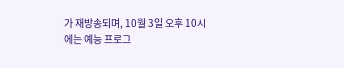가 재방송되며, 10월 3일 오후 10시에는 예능 프로그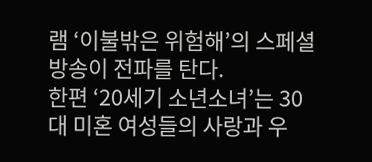램 ‘이불밖은 위험해’의 스페셜 방송이 전파를 탄다.
한편 ‘20세기 소년소녀’는 30대 미혼 여성들의 사랑과 우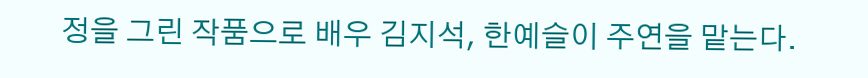정을 그린 작품으로 배우 김지석, 한예슬이 주연을 맡는다.